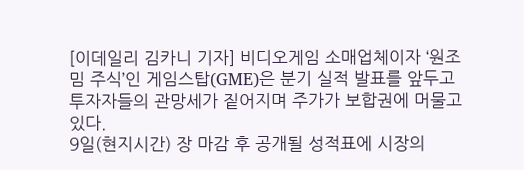[이데일리 김카니 기자] 비디오게임 소매업체이자 ‘원조 밈 주식’인 게임스탑(GME)은 분기 실적 발표를 앞두고 투자자들의 관망세가 짙어지며 주가가 보합권에 머물고 있다.
9일(현지시간) 장 마감 후 공개될 성적표에 시장의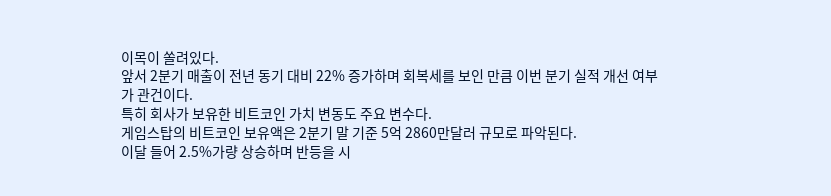이목이 쏠려있다.
앞서 2분기 매출이 전년 동기 대비 22% 증가하며 회복세를 보인 만큼 이번 분기 실적 개선 여부가 관건이다.
특히 회사가 보유한 비트코인 가치 변동도 주요 변수다.
게임스탑의 비트코인 보유액은 2분기 말 기준 5억 2860만달러 규모로 파악된다.
이달 들어 2.5%가량 상승하며 반등을 시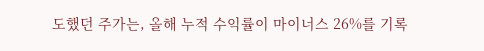도했던 주가는, 올해 누적 수익률이 마이너스 26%를 기록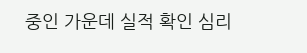중인 가운데 실적 확인 심리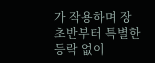가 작용하며 장 초반부터 특별한 등락 없이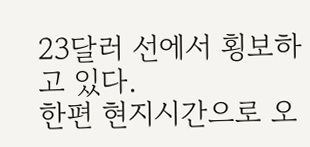23달러 선에서 횡보하고 있다.
한편 현지시간으로 오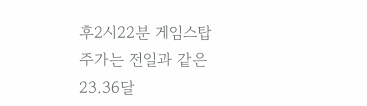후2시22분 게임스탑 주가는 전일과 같은 23.36달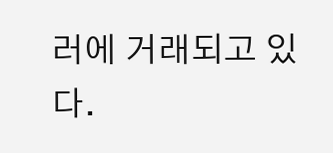러에 거래되고 있다.